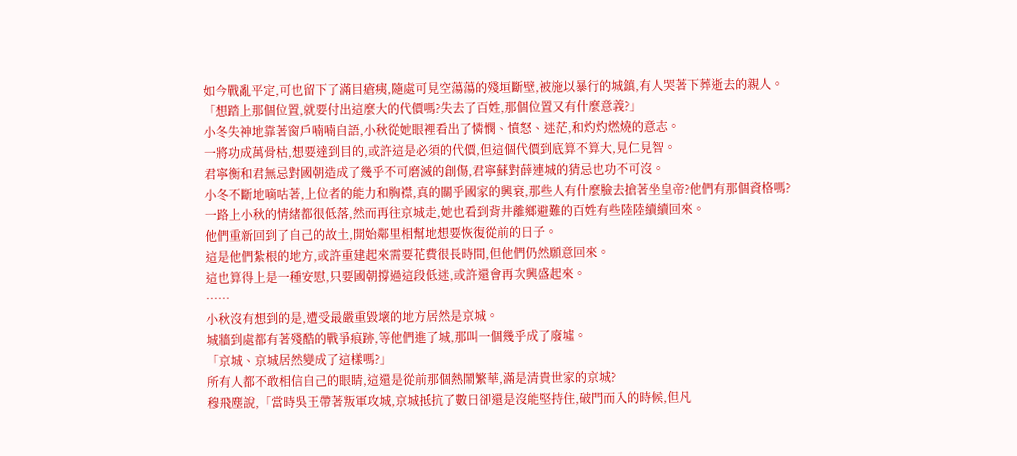如今戰亂平定,可也留下了滿目瘡痍,隨處可見空蕩蕩的殘垣斷壁,被施以暴行的城鎮,有人哭著下葬逝去的親人。
「想踏上那個位置,就要付出這麼大的代價嗎?失去了百姓,那個位置又有什麼意義?」
小冬失神地靠著窗戶喃喃自語,小秋從她眼裡看出了憐憫、憤怒、迷茫,和灼灼燃燒的意志。
一將功成萬骨枯,想要達到目的,或許這是必須的代價,但這個代價到底算不算大,見仁見智。
君寧衡和君無忌對國朝造成了幾乎不可磨滅的創傷,君寧蘇對薛連城的猜忌也功不可沒。
小冬不斷地嘀咕著,上位者的能力和胸襟,真的關乎國家的興衰,那些人有什麼臉去搶著坐皇帝?他們有那個資格嗎?
一路上小秋的情緒都很低落,然而再往京城走,她也看到背井離鄉避難的百姓有些陸陸續續回來。
他們重新回到了自己的故土,開始鄰里相幫地想要恢復從前的日子。
這是他們紮根的地方,或許重建起來需要花費很長時間,但他們仍然願意回來。
這也算得上是一種安慰,只要國朝撐過這段低迷,或許還會再次興盛起來。
……
小秋沒有想到的是,遭受最嚴重毀壞的地方居然是京城。
城牆到處都有著殘酷的戰爭痕跡,等他們進了城,那叫一個幾乎成了廢墟。
「京城、京城居然變成了這樣嗎?」
所有人都不敢相信自己的眼睛,這還是從前那個熱鬧繁華,滿是清貴世家的京城?
穆飛塵說,「當時吳王帶著叛軍攻城,京城抵抗了數日卻還是沒能堅持住,破門而入的時候,但凡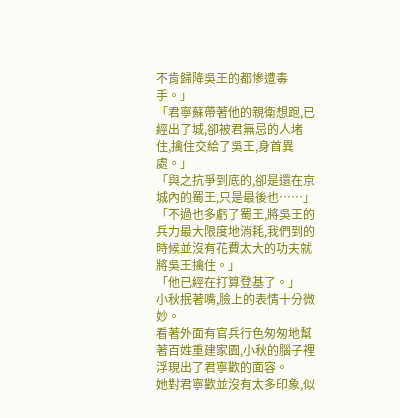不肯歸降吳王的都慘遭毒手。」
「君寧蘇帶著他的親衛想跑,已經出了城,卻被君無忌的人堵住,擒住交給了吳王,身首異處。」
「與之抗爭到底的,卻是還在京城內的蜀王,只是最後也……」
「不過也多虧了蜀王,將吳王的兵力最大限度地消耗,我們到的時候並沒有花費太大的功夫就將吳王擒住。」
「他已經在打算登基了。」
小秋抿著嘴,臉上的表情十分微妙。
看著外面有官兵行色匆匆地幫著百姓重建家園,小秋的腦子裡浮現出了君寧歡的面容。
她對君寧歡並沒有太多印象,似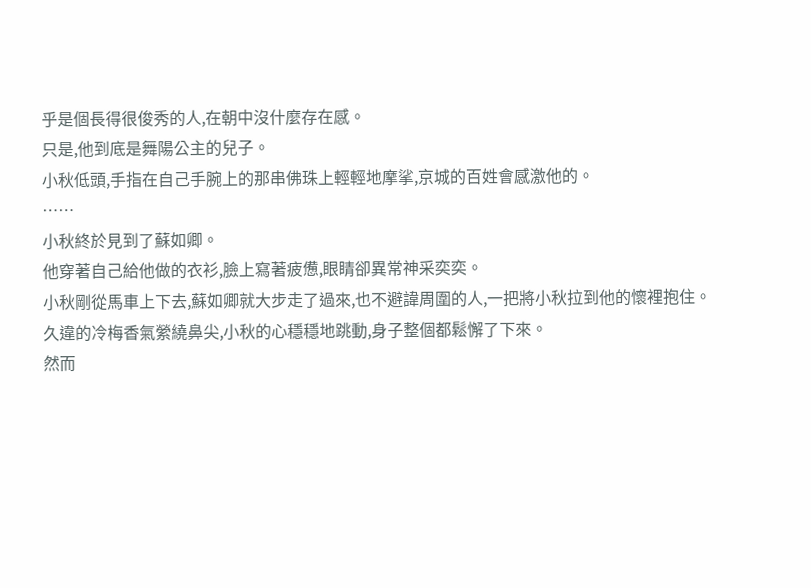乎是個長得很俊秀的人,在朝中沒什麼存在感。
只是,他到底是舞陽公主的兒子。
小秋低頭,手指在自己手腕上的那串佛珠上輕輕地摩挲,京城的百姓會感激他的。
……
小秋終於見到了蘇如卿。
他穿著自己給他做的衣衫,臉上寫著疲憊,眼睛卻異常神采奕奕。
小秋剛從馬車上下去,蘇如卿就大步走了過來,也不避諱周圍的人,一把將小秋拉到他的懷裡抱住。
久違的冷梅香氣縈繞鼻尖,小秋的心穩穩地跳動,身子整個都鬆懈了下來。
然而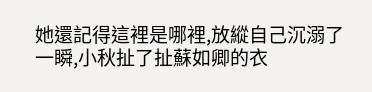她還記得這裡是哪裡,放縱自己沉溺了一瞬,小秋扯了扯蘇如卿的衣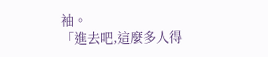袖。
「進去吧,這麼多人得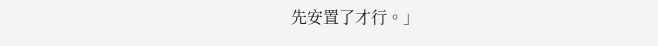先安置了才行。」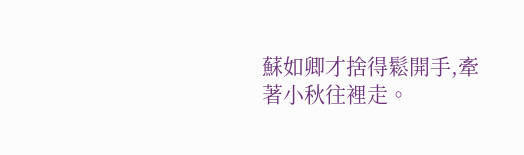蘇如卿才捨得鬆開手,牽著小秋往裡走。